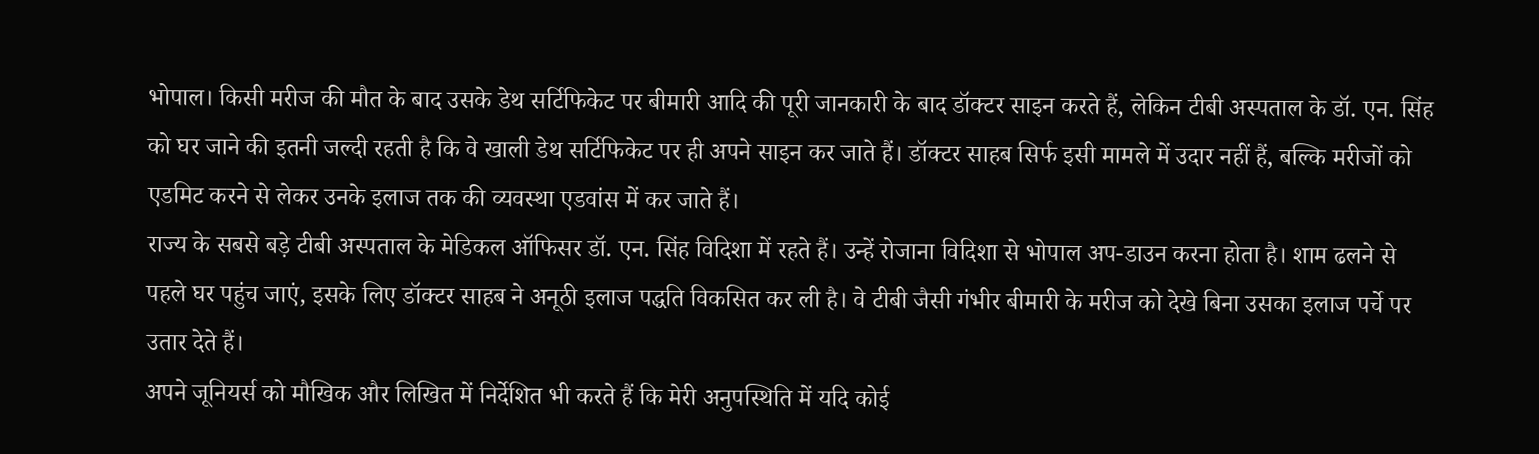भोपाल। किसी मरीज की मौत के बाद उसके डेथ सर्टिफिकेट पर बीमारी आदि की पूरी जानकारी के बाद डॉक्टर साइन करते हैं, लेकिन टीबी अस्पताल के डॉ. एन. सिंह को घर जाने की इतनी जल्दी रहती है कि वे खाली डेथ सर्टिफिकेट पर ही अपने साइन कर जाते हैं। डॉक्टर साहब सिर्फ इसी मामले में उदार नहीं हैं, बल्कि मरीजों को एडमिट करने से लेकर उनके इलाज तक की व्यवस्था एडवांस में कर जाते हैं।
राज्य के सबसे बड़े टीबी अस्पताल के मेडिकल ऑफिसर डॉ. एन. सिंह विदिशा में रहते हैं। उन्हें रोजाना विदिशा से भोपाल अप-डाउन करना होता है। शाम ढलने से पहले घर पहुंच जाएं, इसके लिए डॉक्टर साहब ने अनूठी इलाज पद्धति विकसित कर ली है। वे टीबी जैसी गंभीर बीमारी के मरीज को देखे बिना उसका इलाज पर्चे पर उतार देते हैं।
अपने जूनियर्स को मौखिक और लिखित में निर्देशित भी करते हैं कि मेरी अनुपस्थिति में यदि कोई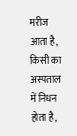मरीज आता है, किसी का अस्पताल में निधन होता है,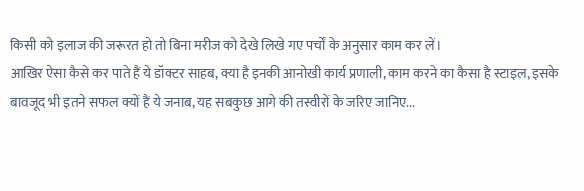किसी को इलाज की जरूरत हो तो बिना मरीज को देखे लिखे गए पर्चों के अनुसार काम कर लें।
आखिर ऐसा कैसे कर पाते हैं ये डॉक्टर साहब, क्या है इनकी आनोखी कार्य प्रणाली, काम करने का कैसा है स्टाइल, इसके बावजूद भी इतने सफल क्यों हैं ये जनाब, यह सबकुछ आगे की तस्वीरों के जरिए जानिए...